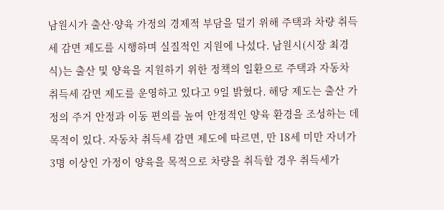남원시가 출산·양육 가정의 경제적 부담을 덜기 위해 주택과 차량 취득세 감면 제도를 시행하며 실질적인 지원에 나섰다. 남원시(시장 최경식)는 출산 및 양육을 지원하기 위한 정책의 일환으로 주택과 자동차 취득세 감면 제도를 운영하고 있다고 9일 밝혔다. 해당 제도는 출산 가정의 주거 안정과 이동 편의를 높여 안정적인 양육 환경을 조성하는 데 목적이 있다. 자동차 취득세 감면 제도에 따르면, 만 18세 미만 자녀가 3명 이상인 가정이 양육을 목적으로 차량을 취득할 경우 취득세가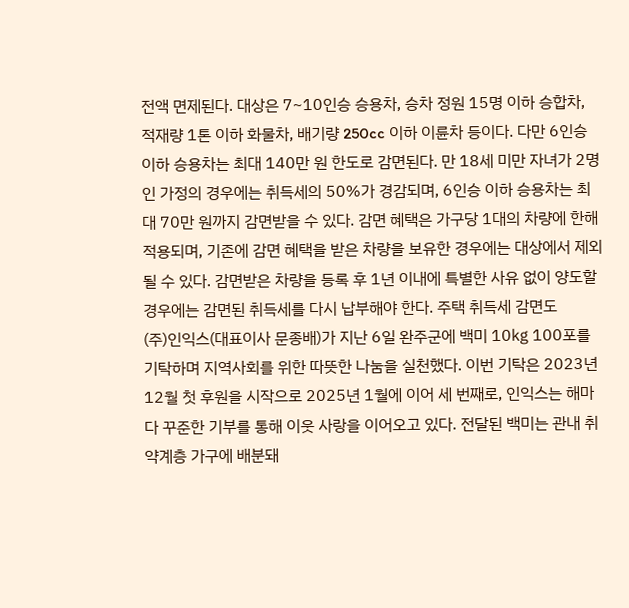전액 면제된다. 대상은 7~10인승 승용차, 승차 정원 15명 이하 승합차, 적재량 1톤 이하 화물차, 배기량 250cc 이하 이륜차 등이다. 다만 6인승 이하 승용차는 최대 140만 원 한도로 감면된다. 만 18세 미만 자녀가 2명인 가정의 경우에는 취득세의 50%가 경감되며, 6인승 이하 승용차는 최대 70만 원까지 감면받을 수 있다. 감면 혜택은 가구당 1대의 차량에 한해 적용되며, 기존에 감면 혜택을 받은 차량을 보유한 경우에는 대상에서 제외될 수 있다. 감면받은 차량을 등록 후 1년 이내에 특별한 사유 없이 양도할 경우에는 감면된 취득세를 다시 납부해야 한다. 주택 취득세 감면도
(주)인익스(대표이사 문종배)가 지난 6일 완주군에 백미 10㎏ 100포를 기탁하며 지역사회를 위한 따뜻한 나눔을 실천했다. 이번 기탁은 2023년 12월 첫 후원을 시작으로 2025년 1월에 이어 세 번째로, 인익스는 해마다 꾸준한 기부를 통해 이웃 사랑을 이어오고 있다. 전달된 백미는 관내 취약계층 가구에 배분돼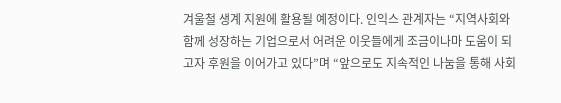겨울철 생계 지원에 활용될 예정이다. 인익스 관계자는 “지역사회와 함께 성장하는 기업으로서 어려운 이웃들에게 조금이나마 도움이 되고자 후원을 이어가고 있다”며 “앞으로도 지속적인 나눔을 통해 사회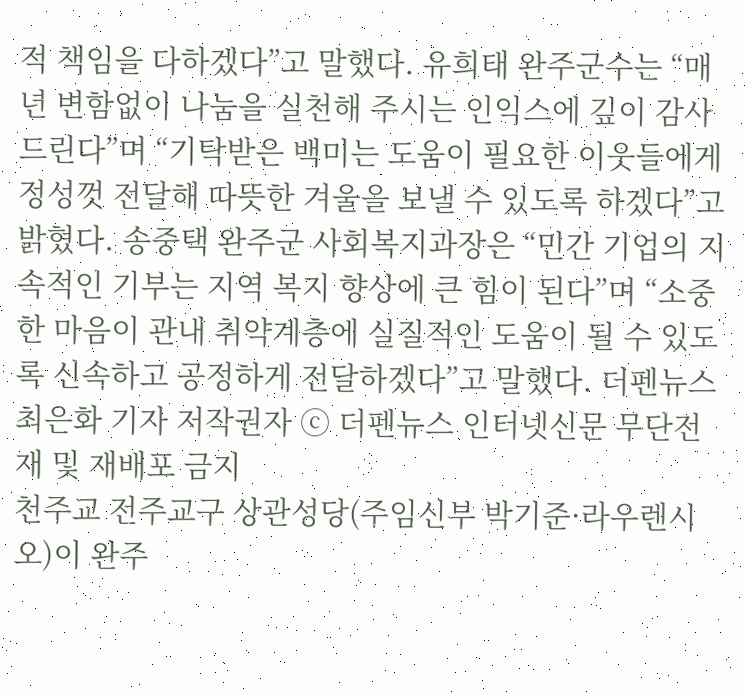적 책임을 다하겠다”고 말했다. 유희태 완주군수는 “매년 변함없이 나눔을 실천해 주시는 인익스에 깊이 감사드린다”며 “기탁받은 백미는 도움이 필요한 이웃들에게 정성껏 전달해 따뜻한 겨울을 보낼 수 있도록 하겠다”고 밝혔다. 송중택 완주군 사회복지과장은 “민간 기업의 지속적인 기부는 지역 복지 향상에 큰 힘이 된다”며 “소중한 마음이 관내 취약계층에 실질적인 도움이 될 수 있도록 신속하고 공정하게 전달하겠다”고 말했다. 더펜뉴스 최은화 기자 저작권자 ⓒ 더펜뉴스 인터넷신문 무단전재 및 재배포 금지
천주교 전주교구 상관성당(주임신부 박기준·라우렌시오)이 완주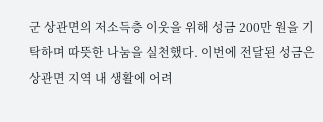군 상관면의 저소득층 이웃을 위해 성금 200만 원을 기탁하며 따뜻한 나눔을 실천했다. 이번에 전달된 성금은 상관면 지역 내 생활에 어려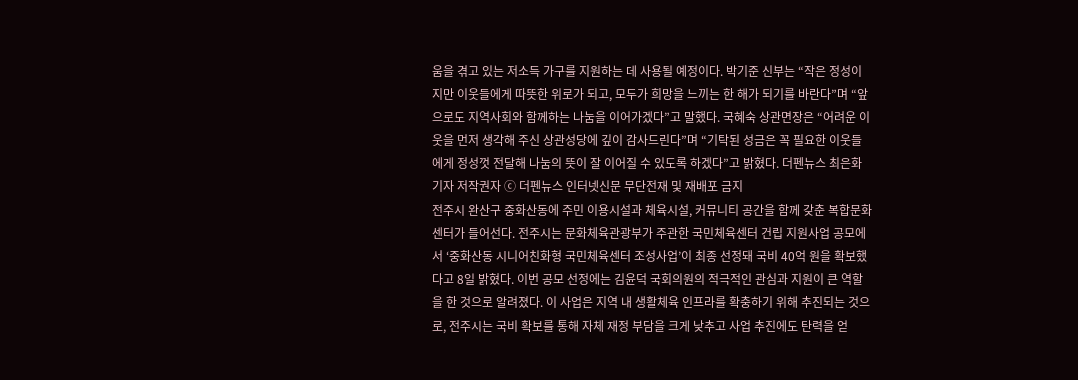움을 겪고 있는 저소득 가구를 지원하는 데 사용될 예정이다. 박기준 신부는 “작은 정성이지만 이웃들에게 따뜻한 위로가 되고, 모두가 희망을 느끼는 한 해가 되기를 바란다”며 “앞으로도 지역사회와 함께하는 나눔을 이어가겠다”고 말했다. 국혜숙 상관면장은 “어려운 이웃을 먼저 생각해 주신 상관성당에 깊이 감사드린다”며 “기탁된 성금은 꼭 필요한 이웃들에게 정성껏 전달해 나눔의 뜻이 잘 이어질 수 있도록 하겠다”고 밝혔다. 더펜뉴스 최은화 기자 저작권자 ⓒ 더펜뉴스 인터넷신문 무단전재 및 재배포 금지
전주시 완산구 중화산동에 주민 이용시설과 체육시설, 커뮤니티 공간을 함께 갖춘 복합문화센터가 들어선다. 전주시는 문화체육관광부가 주관한 국민체육센터 건립 지원사업 공모에서 ‘중화산동 시니어친화형 국민체육센터 조성사업’이 최종 선정돼 국비 40억 원을 확보했다고 8일 밝혔다. 이번 공모 선정에는 김윤덕 국회의원의 적극적인 관심과 지원이 큰 역할을 한 것으로 알려졌다. 이 사업은 지역 내 생활체육 인프라를 확충하기 위해 추진되는 것으로, 전주시는 국비 확보를 통해 자체 재정 부담을 크게 낮추고 사업 추진에도 탄력을 얻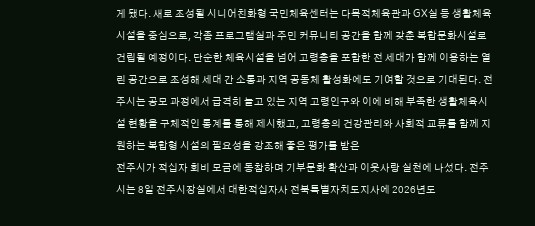게 됐다. 새로 조성될 시니어친화형 국민체육센터는 다목적체육관과 GX실 등 생활체육시설을 중심으로, 각종 프로그램실과 주민 커뮤니티 공간을 함께 갖춘 복합문화시설로 건립될 예정이다. 단순한 체육시설을 넘어 고령층을 포함한 전 세대가 함께 이용하는 열린 공간으로 조성해 세대 간 소통과 지역 공동체 활성화에도 기여할 것으로 기대된다. 전주시는 공모 과정에서 급격히 늘고 있는 지역 고령인구와 이에 비해 부족한 생활체육시설 현황을 구체적인 통계를 통해 제시했고, 고령층의 건강관리와 사회적 교류를 함께 지원하는 복합형 시설의 필요성을 강조해 좋은 평가를 받은
전주시가 적십자 회비 모금에 동참하며 기부문화 확산과 이웃사랑 실천에 나섰다. 전주시는 8일 전주시장실에서 대한적십자사 전북특별자치도지사에 2026년도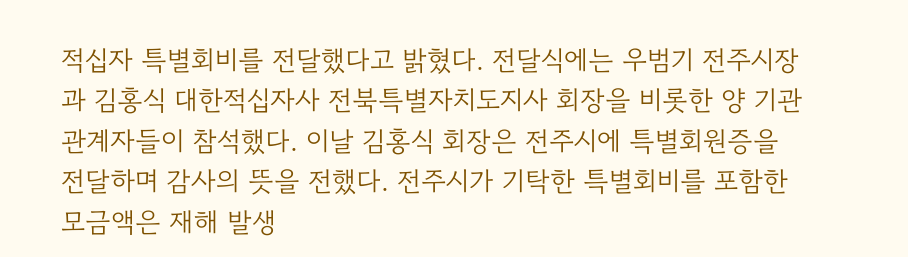적십자 특별회비를 전달했다고 밝혔다. 전달식에는 우범기 전주시장과 김홍식 대한적십자사 전북특별자치도지사 회장을 비롯한 양 기관 관계자들이 참석했다. 이날 김홍식 회장은 전주시에 특별회원증을 전달하며 감사의 뜻을 전했다. 전주시가 기탁한 특별회비를 포함한 모금액은 재해 발생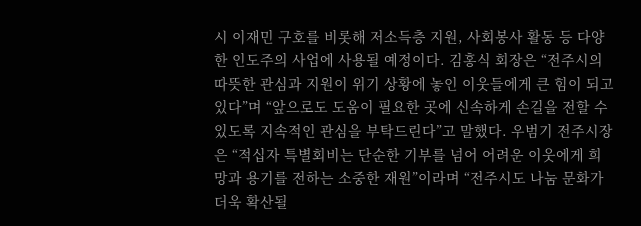시 이재민 구호를 비롯해 저소득층 지원, 사회봉사 활동 등 다양한 인도주의 사업에 사용될 예정이다. 김홍식 회장은 “전주시의 따뜻한 관심과 지원이 위기 상황에 놓인 이웃들에게 큰 힘이 되고 있다”며 “앞으로도 도움이 필요한 곳에 신속하게 손길을 전할 수 있도록 지속적인 관심을 부탁드린다”고 말했다. 우범기 전주시장은 “적십자 특별회비는 단순한 기부를 넘어 어려운 이웃에게 희망과 용기를 전하는 소중한 재원”이라며 “전주시도 나눔 문화가 더욱 확산될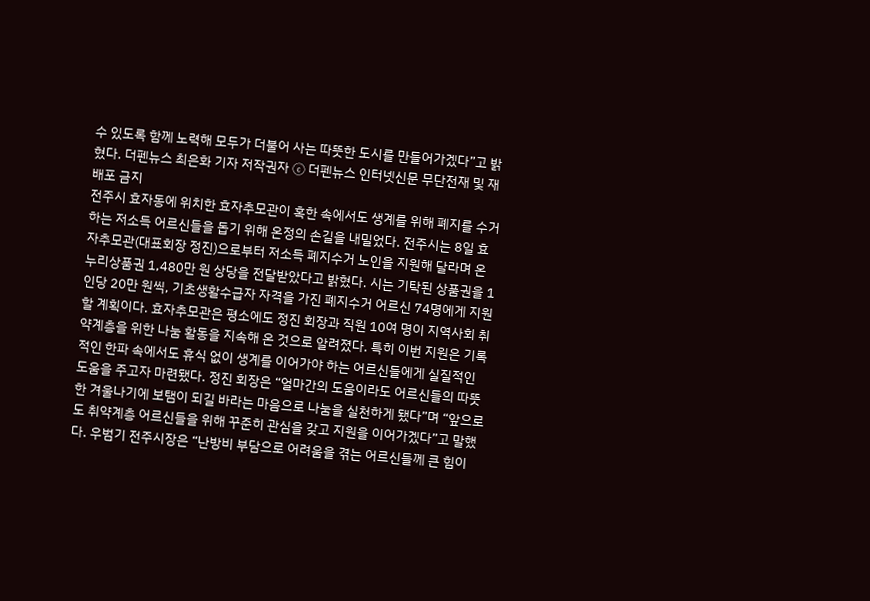수 있도록 함께 노력해 모두가 더불어 사는 따뜻한 도시를 만들어가겠다”고 밝혔다. 더펜뉴스 최은화 기자 저작권자 ⓒ 더펜뉴스 인터넷신문 무단전재 및 재배포 금지
전주시 효자동에 위치한 효자추모관이 혹한 속에서도 생계를 위해 폐지를 수거하는 저소득 어르신들을 돕기 위해 온정의 손길을 내밀었다. 전주시는 8일 효자추모관(대표회장 정진)으로부터 저소득 폐지수거 노인을 지원해 달라며 온누리상품권 1,480만 원 상당을 전달받았다고 밝혔다. 시는 기탁된 상품권을 1인당 20만 원씩, 기초생활수급자 자격을 가진 폐지수거 어르신 74명에게 지원할 계획이다. 효자추모관은 평소에도 정진 회장과 직원 10여 명이 지역사회 취약계층을 위한 나눔 활동을 지속해 온 것으로 알려졌다. 특히 이번 지원은 기록적인 한파 속에서도 휴식 없이 생계를 이어가야 하는 어르신들에게 실질적인 도움을 주고자 마련됐다. 정진 회장은 “얼마간의 도움이라도 어르신들의 따뜻한 겨울나기에 보탬이 되길 바라는 마음으로 나눔을 실천하게 됐다”며 “앞으로도 취약계층 어르신들을 위해 꾸준히 관심을 갖고 지원을 이어가겠다”고 말했다. 우범기 전주시장은 “난방비 부담으로 어려움을 겪는 어르신들께 큰 힘이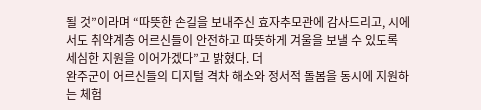될 것”이라며 “따뜻한 손길을 보내주신 효자추모관에 감사드리고, 시에서도 취약계층 어르신들이 안전하고 따뜻하게 겨울을 보낼 수 있도록 세심한 지원을 이어가겠다”고 밝혔다. 더
완주군이 어르신들의 디지털 격차 해소와 정서적 돌봄을 동시에 지원하는 체험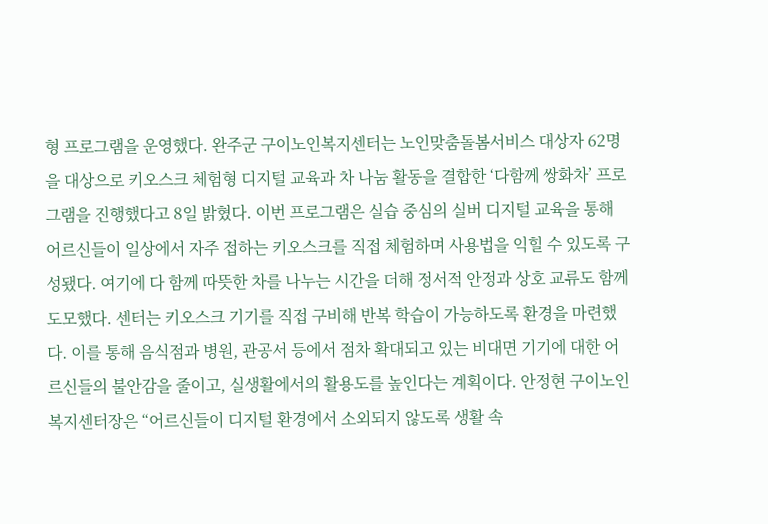형 프로그램을 운영했다. 완주군 구이노인복지센터는 노인맞춤돌봄서비스 대상자 62명을 대상으로 키오스크 체험형 디지털 교육과 차 나눔 활동을 결합한 ‘다함께 쌍화차’ 프로그램을 진행했다고 8일 밝혔다. 이번 프로그램은 실습 중심의 실버 디지털 교육을 통해 어르신들이 일상에서 자주 접하는 키오스크를 직접 체험하며 사용법을 익힐 수 있도록 구성됐다. 여기에 다 함께 따뜻한 차를 나누는 시간을 더해 정서적 안정과 상호 교류도 함께 도모했다. 센터는 키오스크 기기를 직접 구비해 반복 학습이 가능하도록 환경을 마련했다. 이를 통해 음식점과 병원, 관공서 등에서 점차 확대되고 있는 비대면 기기에 대한 어르신들의 불안감을 줄이고, 실생활에서의 활용도를 높인다는 계획이다. 안정현 구이노인복지센터장은 “어르신들이 디지털 환경에서 소외되지 않도록 생활 속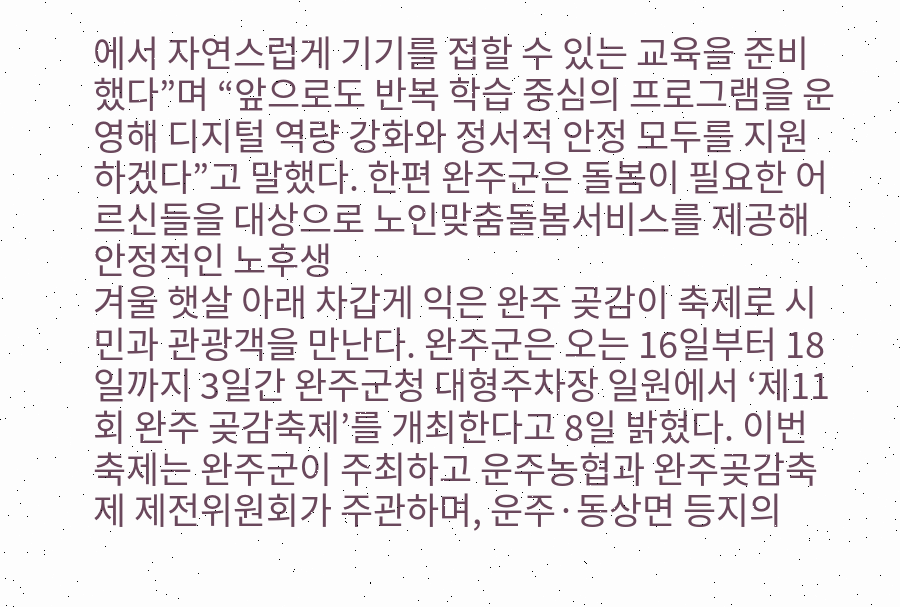에서 자연스럽게 기기를 접할 수 있는 교육을 준비했다”며 “앞으로도 반복 학습 중심의 프로그램을 운영해 디지털 역량 강화와 정서적 안정 모두를 지원하겠다”고 말했다. 한편 완주군은 돌봄이 필요한 어르신들을 대상으로 노인맞춤돌봄서비스를 제공해 안정적인 노후생
겨울 햇살 아래 차갑게 익은 완주 곶감이 축제로 시민과 관광객을 만난다. 완주군은 오는 16일부터 18일까지 3일간 완주군청 대형주차장 일원에서 ‘제11회 완주 곶감축제’를 개최한다고 8일 밝혔다. 이번 축제는 완주군이 주최하고 운주농협과 완주곶감축제 제전위원회가 주관하며, 운주·동상면 등지의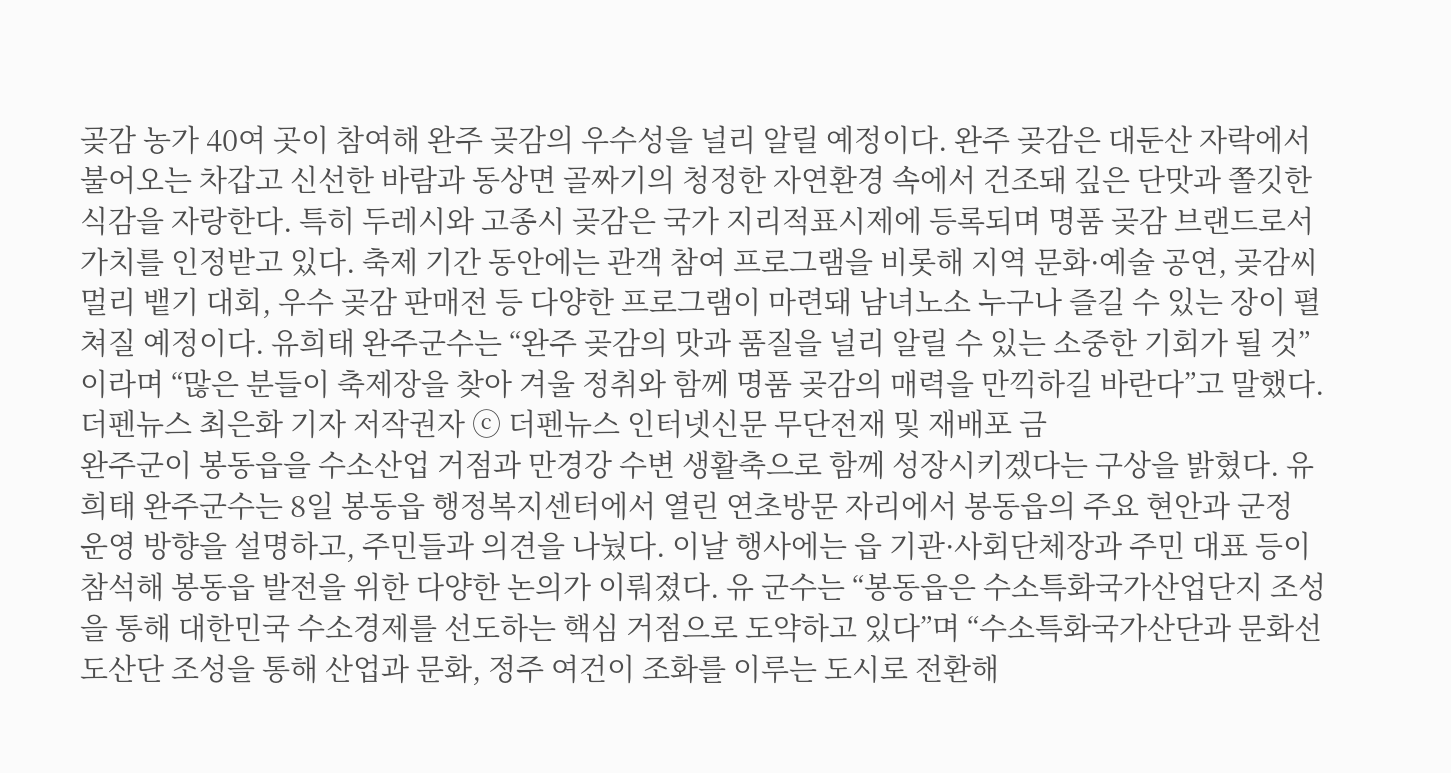곶감 농가 40여 곳이 참여해 완주 곶감의 우수성을 널리 알릴 예정이다. 완주 곶감은 대둔산 자락에서 불어오는 차갑고 신선한 바람과 동상면 골짜기의 청정한 자연환경 속에서 건조돼 깊은 단맛과 쫄깃한 식감을 자랑한다. 특히 두레시와 고종시 곶감은 국가 지리적표시제에 등록되며 명품 곶감 브랜드로서 가치를 인정받고 있다. 축제 기간 동안에는 관객 참여 프로그램을 비롯해 지역 문화·예술 공연, 곶감씨 멀리 뱉기 대회, 우수 곶감 판매전 등 다양한 프로그램이 마련돼 남녀노소 누구나 즐길 수 있는 장이 펼쳐질 예정이다. 유희태 완주군수는 “완주 곶감의 맛과 품질을 널리 알릴 수 있는 소중한 기회가 될 것”이라며 “많은 분들이 축제장을 찾아 겨울 정취와 함께 명품 곶감의 매력을 만끽하길 바란다”고 말했다. 더펜뉴스 최은화 기자 저작권자 ⓒ 더펜뉴스 인터넷신문 무단전재 및 재배포 금
완주군이 봉동읍을 수소산업 거점과 만경강 수변 생활축으로 함께 성장시키겠다는 구상을 밝혔다. 유희태 완주군수는 8일 봉동읍 행정복지센터에서 열린 연초방문 자리에서 봉동읍의 주요 현안과 군정 운영 방향을 설명하고, 주민들과 의견을 나눴다. 이날 행사에는 읍 기관·사회단체장과 주민 대표 등이 참석해 봉동읍 발전을 위한 다양한 논의가 이뤄졌다. 유 군수는 “봉동읍은 수소특화국가산업단지 조성을 통해 대한민국 수소경제를 선도하는 핵심 거점으로 도약하고 있다”며 “수소특화국가산단과 문화선도산단 조성을 통해 산업과 문화, 정주 여건이 조화를 이루는 도시로 전환해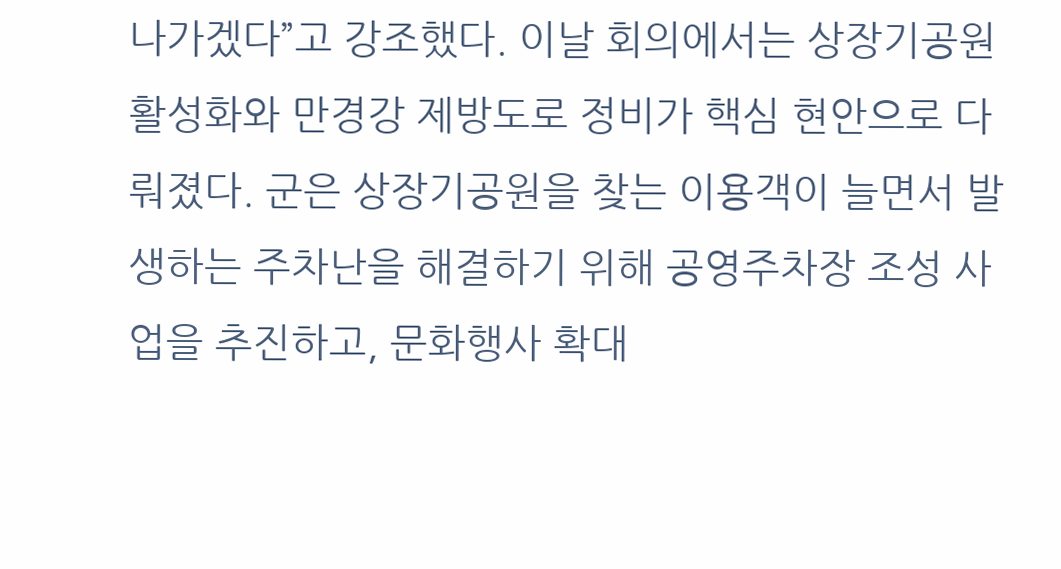나가겠다”고 강조했다. 이날 회의에서는 상장기공원 활성화와 만경강 제방도로 정비가 핵심 현안으로 다뤄졌다. 군은 상장기공원을 찾는 이용객이 늘면서 발생하는 주차난을 해결하기 위해 공영주차장 조성 사업을 추진하고, 문화행사 확대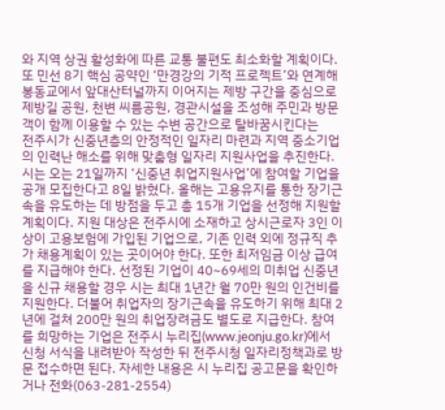와 지역 상권 활성화에 따른 교통 불편도 최소화할 계획이다. 또 민선 8기 핵심 공약인 ‘만경강의 기적 프로젝트’와 연계해 봉동교에서 앞대산터널까지 이어지는 제방 구간을 중심으로 제방길 공원, 천변 씨름공원, 경관시설을 조성해 주민과 방문객이 함께 이용할 수 있는 수변 공간으로 탈바꿈시킨다는
전주시가 신중년층의 안정적인 일자리 마련과 지역 중소기업의 인력난 해소를 위해 맞춤형 일자리 지원사업을 추진한다. 시는 오는 21일까지 ‘신중년 취업지원사업’에 참여할 기업을 공개 모집한다고 8일 밝혔다. 올해는 고용유지를 통한 장기근속을 유도하는 데 방점을 두고 총 15개 기업을 선정해 지원할 계획이다. 지원 대상은 전주시에 소재하고 상시근로자 3인 이상이 고용보험에 가입된 기업으로, 기존 인력 외에 정규직 추가 채용계획이 있는 곳이어야 한다. 또한 최저임금 이상 급여를 지급해야 한다. 선정된 기업이 40~69세의 미취업 신중년을 신규 채용할 경우 시는 최대 1년간 월 70만 원의 인건비를 지원한다. 더불어 취업자의 장기근속을 유도하기 위해 최대 2년에 걸쳐 200만 원의 취업장려금도 별도로 지급한다. 참여를 희망하는 기업은 전주시 누리집(www.jeonju.go.kr)에서 신청 서식을 내려받아 작성한 뒤 전주시청 일자리정책과로 방문 접수하면 된다. 자세한 내용은 시 누리집 공고문을 확인하거나 전화(063-281-2554)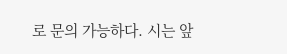로 문의 가능하다. 시는 앞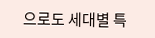으로도 세대별 특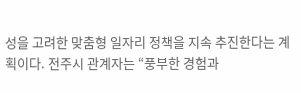성을 고려한 맞춤형 일자리 정책을 지속 추진한다는 계획이다. 전주시 관계자는 “풍부한 경험과